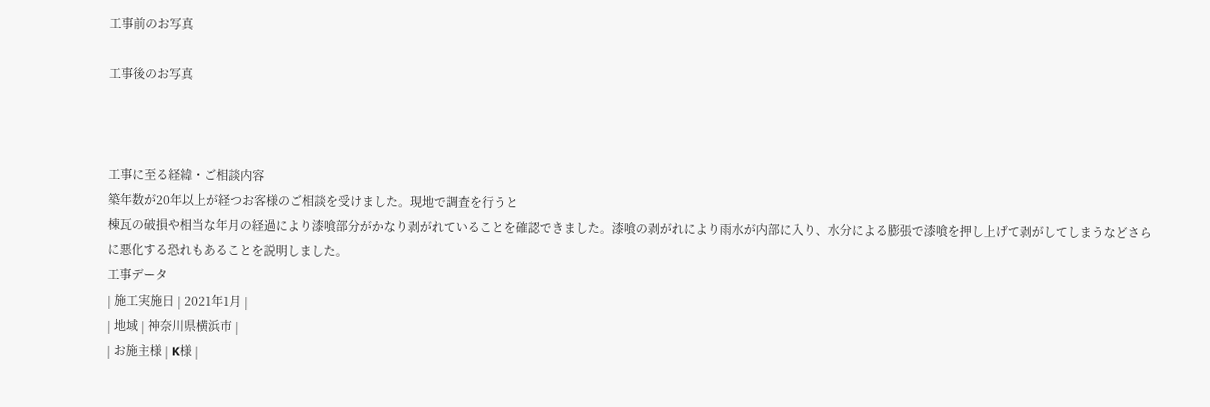工事前のお写真

工事後のお写真



工事に至る経緯・ご相談内容
築年数が20年以上が経つお客様のご相談を受けました。現地で調査を行うと
棟瓦の破損や相当な年月の経過により漆喰部分がかなり剥がれていることを確認できました。漆喰の剥がれにより雨水が内部に入り、水分による膨張で漆喰を押し上げて剥がしてしまうなどさらに悪化する恐れもあることを説明しました。
工事データ
| 施工実施日 | 2021年1月 |
| 地域 | 神奈川県横浜市 |
| お施主様 | K様 |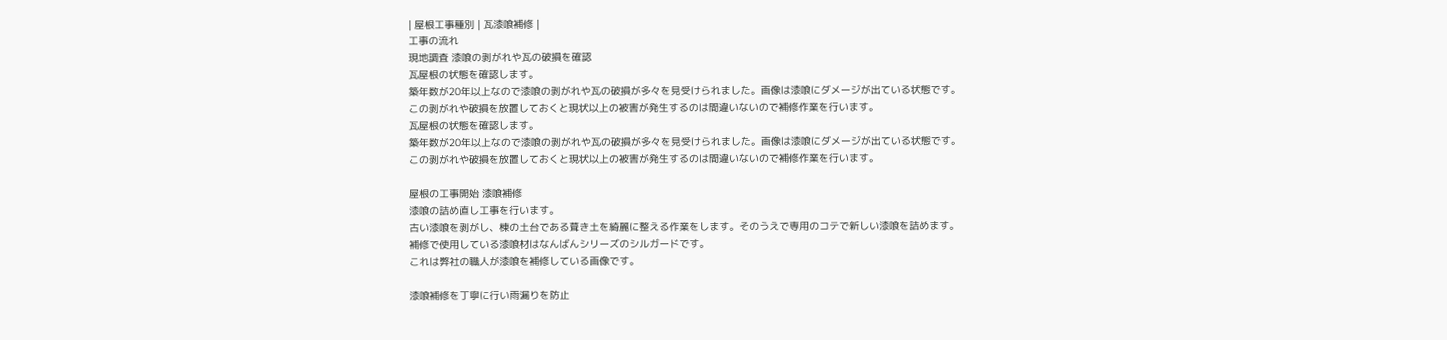| 屋根工事種別 | 瓦漆喰補修 |
工事の流れ
現地調査 漆喰の剥がれや瓦の破損を確認
瓦屋根の状態を確認します。
築年数が20年以上なので漆喰の剥がれや瓦の破損が多々を見受けられました。画像は漆喰にダメージが出ている状態です。
この剥がれや破損を放置しておくと現状以上の被害が発生するのは間違いないので補修作業を行います。
瓦屋根の状態を確認します。
築年数が20年以上なので漆喰の剥がれや瓦の破損が多々を見受けられました。画像は漆喰にダメージが出ている状態です。
この剥がれや破損を放置しておくと現状以上の被害が発生するのは間違いないので補修作業を行います。

屋根の工事開始 漆喰補修
漆喰の詰め直し工事を行います。
古い漆喰を剥がし、棟の土台である葺き土を綺麗に整える作業をします。そのうえで専用のコテで新しい漆喰を詰めます。
補修で使用している漆喰材はなんばんシリーズのシルガードです。
これは弊社の職人が漆喰を補修している画像です。

漆喰補修を丁寧に行い雨漏りを防止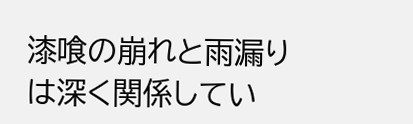漆喰の崩れと雨漏りは深く関係してい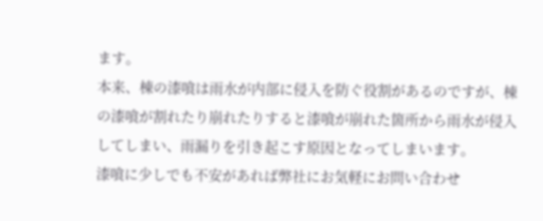ます。
本来、棟の漆喰は雨水が内部に侵入を防ぐ役割があるのですが、棟の漆喰が割れたり崩れたりすると漆喰が崩れた箇所から雨水が侵入してしまい、雨漏りを引き起こす原因となってしまいます。
漆喰に少しでも不安があれば弊社にお気軽にお問い合わせ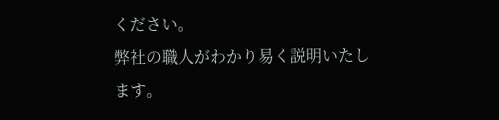ください。
弊社の職人がわかり易く説明いたします。